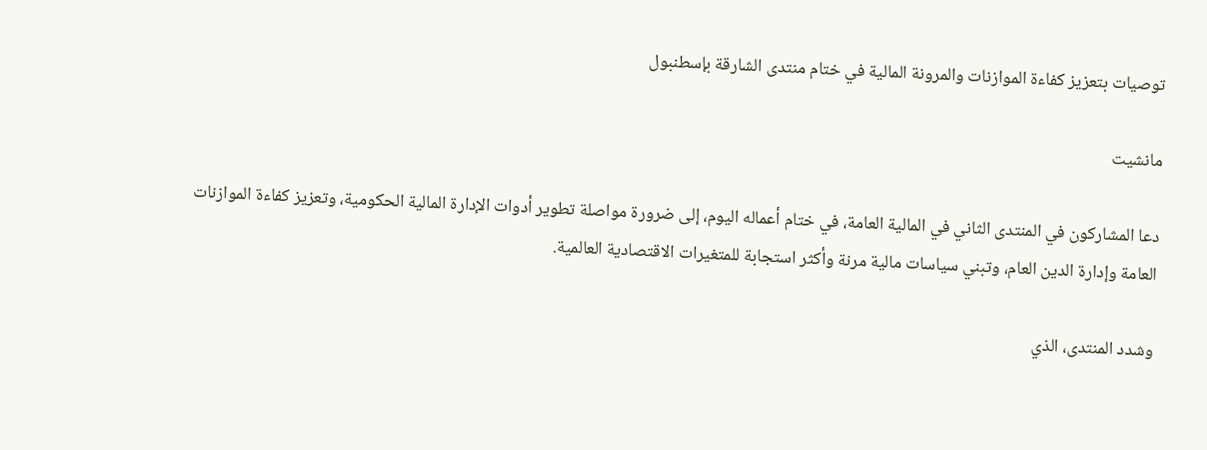توصيات بتعزيز كفاءة الموازنات والمرونة المالية في ختام منتدى الشارقة بإسطنبول

مانشيت

دعا المشاركون في المنتدى الثاني في المالية العامة، في ختام أعماله اليوم، إلى ضرورة مواصلة تطوير أدوات الإدارة المالية الحكومية، وتعزيز كفاءة الموازنات العامة وإدارة الدين العام، وتبني سياسات مالية مرنة وأكثر استجابة للمتغيرات الاقتصادية العالمية.

وشدد المنتدى، الذي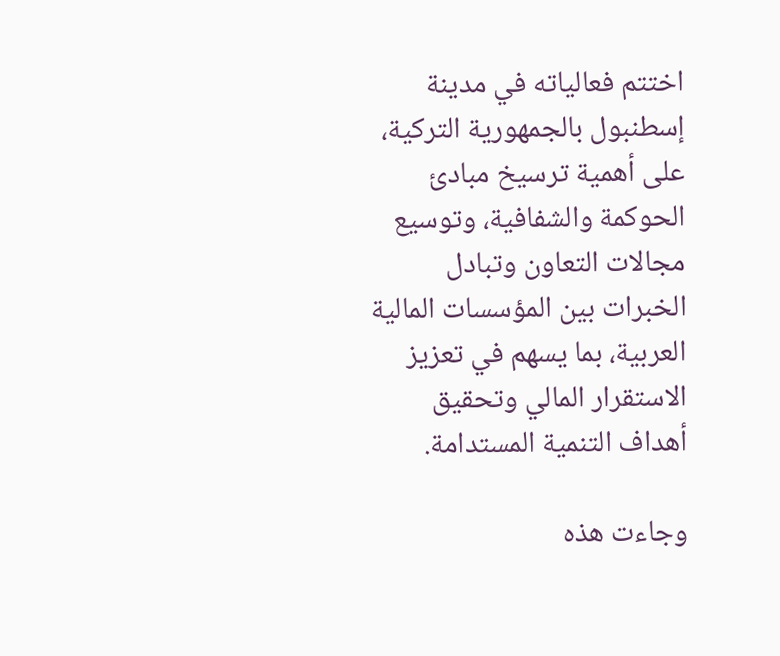اختتم فعالياته في مدينة إسطنبول بالجمهورية التركية، على أهمية ترسيخ مبادئ الحوكمة والشفافية، وتوسيع مجالات التعاون وتبادل الخبرات بين المؤسسات المالية العربية، بما يسهم في تعزيز الاستقرار المالي وتحقيق أهداف التنمية المستدامة.

وجاءت هذه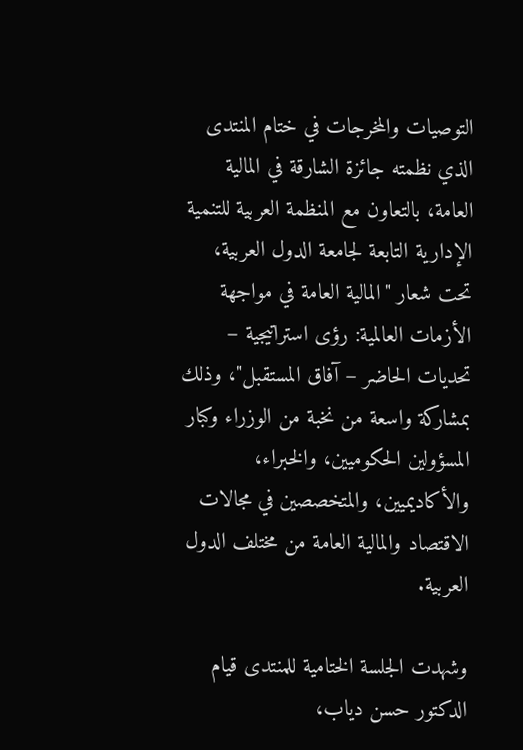التوصيات والمخرجات في ختام المنتدى الذي نظمته جائزة الشارقة في المالية العامة، بالتعاون مع المنظمة العربية للتنمية الإدارية التابعة لجامعة الدول العربية، تحت شعار "المالية العامة في مواجهة الأزمات العالمية: رؤى استراتيجية – تحديات الحاضر – آفاق المستقبل"، وذلك بمشاركة واسعة من نخبة من الوزراء وكبار المسؤولين الحكوميين، والخبراء، والأكاديميين، والمتخصصين في مجالات الاقتصاد والمالية العامة من مختلف الدول العربية.

وشهدت الجلسة الختامية للمنتدى قيام الدكتور حسن دياب،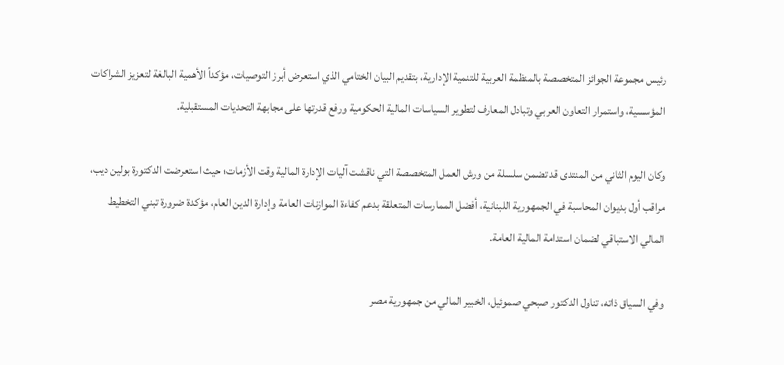رئيس مجموعة الجوائز المتخصصة بالمنظمة العربية للتنمية الإدارية، بتقديم البيان الختامي الذي استعرض أبرز التوصيات، مؤكداً الأهمية البالغة لتعزيز الشراكات المؤسسية، واستمرار التعاون العربي وتبادل المعارف لتطوير السياسات المالية الحكومية ورفع قدرتها على مجابهة التحديات المستقبلية.

وكان اليوم الثاني من المنتدى قد تضمن سلسلة من ورش العمل المتخصصة التي ناقشت آليات الإدارة المالية وقت الأزمات؛ حيث استعرضت الدكتورة بولين ديب، مراقب أول بديوان المحاسبة في الجمهورية اللبنانية، أفضل الممارسات المتعلقة بدعم كفاءة الموازنات العامة وإدارة الدين العام، مؤكدة ضرورة تبني التخطيط المالي الاستباقي لضمان استدامة المالية العامة.

وفي السياق ذاته، تناول الدكتور صبحي صموئيل، الخبير المالي من جمهورية مصر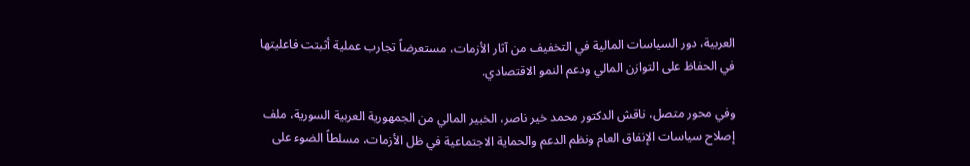العربية، دور السياسات المالية في التخفيف من آثار الأزمات، مستعرضاً تجارب عملية أثبتت فاعليتها في الحفاظ على التوازن المالي ودعم النمو الاقتصادي.

وفي محور متصل، ناقش الدكتور محمد خير ناصر، الخبير المالي من الجمهورية العربية السورية، ملف إصلاح سياسات الإنفاق العام ونظم الدعم والحماية الاجتماعية في ظل الأزمات، مسلطاً الضوء على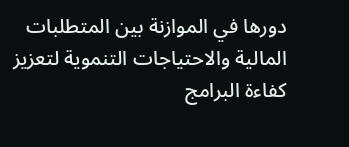دورها في الموازنة بين المتطلبات المالية والاحتياجات التنموية لتعزيز كفاءة البرامج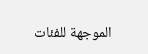الموجهة للفئات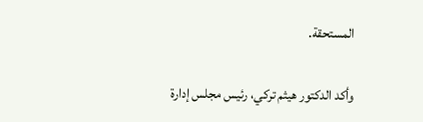المستحقة.

وأكد الدكتور هيثم تركي، رئيس مجلس إدارة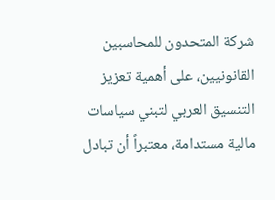شركة المتحدون للمحاسبين القانونيين، على أهمية تعزيز التنسيق العربي لتبني سياسات مالية مستدامة، معتبراً أن تبادل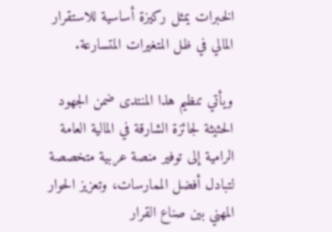الخبرات يمثل ركيزة أساسية للاستقرار المالي في ظل المتغيرات المتسارعة.

ويأتي تنظيم هذا المنتدى ضمن الجهود الحثيثة لجائزة الشارقة في المالية العامة الرامية إلى توفير منصة عربية متخصصة لتبادل أفضل الممارسات، وتعزيز الحوار المهني بين صناع القرار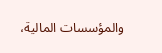والمؤسسات المالية،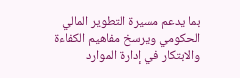بما يدعم مسيرة التطوير المالي الحكومي ويرسخ مفاهيم الكفاءة والابتكار في إدارة الموارد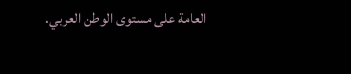العامة على مستوى الوطن العربي.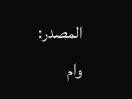المصدر: وام